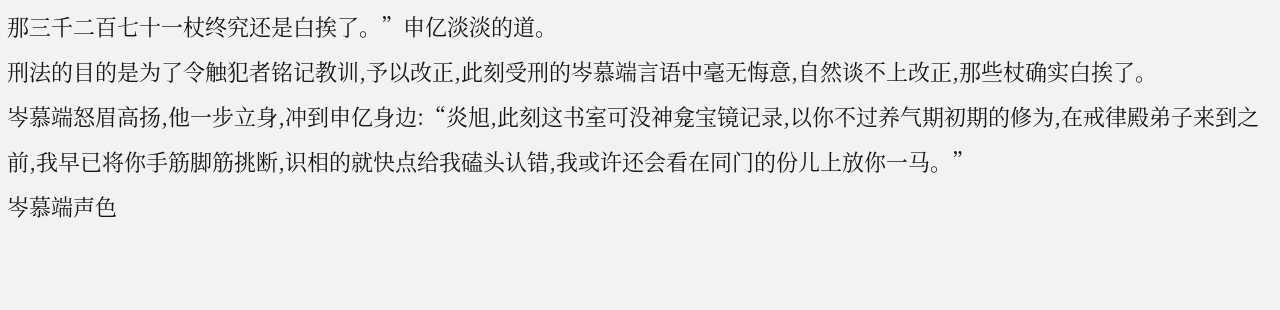那三千二百七十一杖终究还是白挨了。”申亿淡淡的道。
刑法的目的是为了令触犯者铭记教训,予以改正,此刻受刑的岑慕端言语中毫无悔意,自然谈不上改正,那些杖确实白挨了。
岑慕端怒眉高扬,他一步立身,冲到申亿身边:“炎旭,此刻这书室可没神龛宝镜记录,以你不过养气期初期的修为,在戒律殿弟子来到之前,我早已将你手筋脚筋挑断,识相的就快点给我磕头认错,我或许还会看在同门的份儿上放你一马。”
岑慕端声色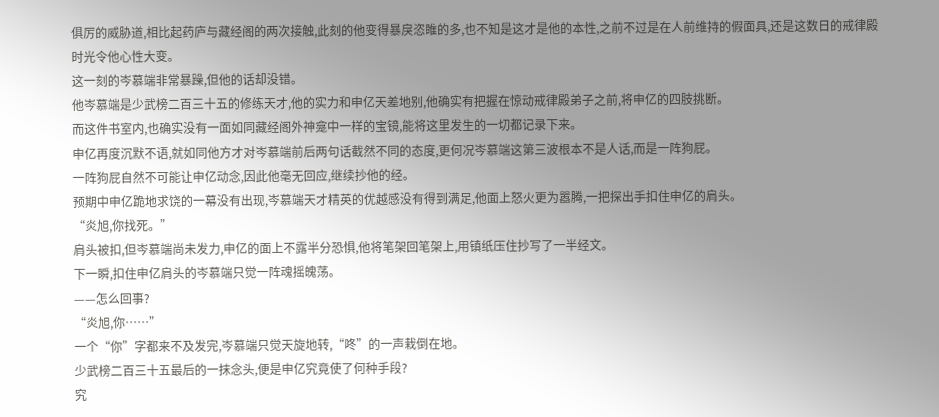俱厉的威胁道,相比起药庐与藏经阁的两次接触,此刻的他变得暴戾恣睢的多,也不知是这才是他的本性,之前不过是在人前维持的假面具,还是这数日的戒律殿时光令他心性大变。
这一刻的岑慕端非常暴躁,但他的话却没错。
他岑慕端是少武榜二百三十五的修练天才,他的实力和申亿天差地别,他确实有把握在惊动戒律殿弟子之前,将申亿的四肢挑断。
而这件书室内,也确实没有一面如同藏经阁外神龛中一样的宝镜,能将这里发生的一切都记录下来。
申亿再度沉默不语,就如同他方才对岑慕端前后两句话截然不同的态度,更何况岑慕端这第三波根本不是人话,而是一阵狗屁。
一阵狗屁自然不可能让申亿动念,因此他毫无回应,继续抄他的经。
预期中申亿跪地求饶的一幕没有出现,岑慕端天才精英的优越感没有得到满足,他面上怒火更为嚣腾,一把探出手扣住申亿的肩头。
“炎旭,你找死。”
肩头被扣,但岑慕端尚未发力,申亿的面上不露半分恐惧,他将笔架回笔架上,用镇纸压住抄写了一半经文。
下一瞬,扣住申亿肩头的岑慕端只觉一阵魂摇魄荡。
——怎么回事?
“炎旭,你……”
一个“你”字都来不及发完,岑慕端只觉天旋地转,“咚”的一声栽倒在地。
少武榜二百三十五最后的一抹念头,便是申亿究竟使了何种手段?
究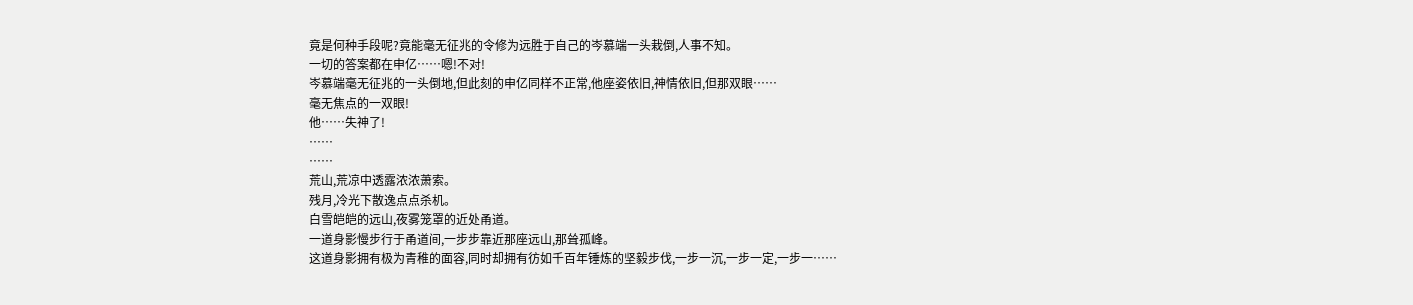竟是何种手段呢?竟能毫无征兆的令修为远胜于自己的岑慕端一头栽倒,人事不知。
一切的答案都在申亿……嗯!不对!
岑慕端毫无征兆的一头倒地,但此刻的申亿同样不正常,他座姿依旧,神情依旧,但那双眼……
毫无焦点的一双眼!
他……失神了!
……
……
荒山,荒凉中透露浓浓萧索。
残月,冷光下散逸点点杀机。
白雪皑皑的远山,夜雾笼罩的近处甬道。
一道身影慢步行于甬道间,一步步靠近那座远山,那耸孤峰。
这道身影拥有极为青稚的面容,同时却拥有彷如千百年锤炼的坚毅步伐,一步一沉,一步一定,一步一……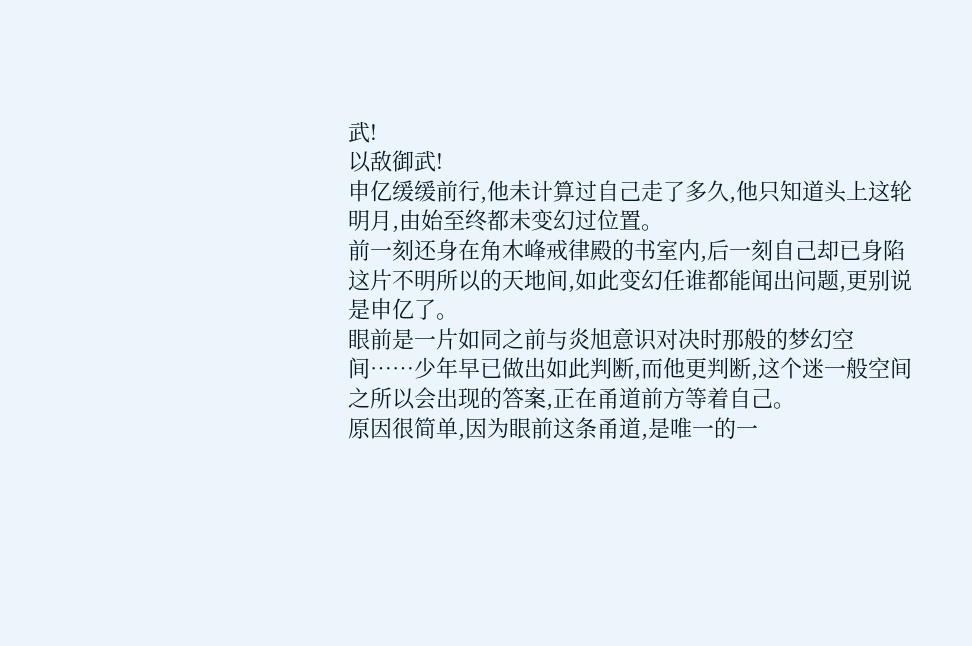武!
以敌御武!
申亿缓缓前行,他未计算过自己走了多久,他只知道头上这轮明月,由始至终都未变幻过位置。
前一刻还身在角木峰戒律殿的书室内,后一刻自己却已身陷这片不明所以的天地间,如此变幻任谁都能闻出问题,更别说是申亿了。
眼前是一片如同之前与炎旭意识对决时那般的梦幻空间……少年早已做出如此判断,而他更判断,这个迷一般空间之所以会出现的答案,正在甬道前方等着自己。
原因很简单,因为眼前这条甬道,是唯一的一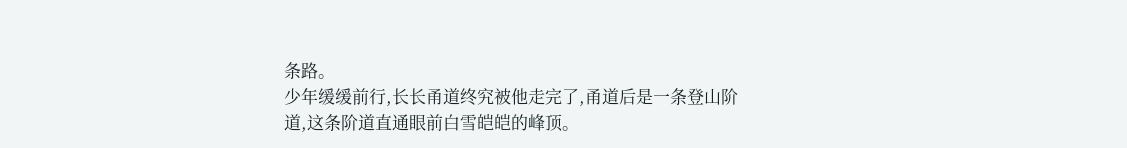条路。
少年缓缓前行,长长甬道终究被他走完了,甬道后是一条登山阶道,这条阶道直通眼前白雪皑皑的峰顶。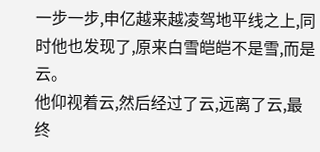一步一步,申亿越来越凌驾地平线之上,同时他也发现了,原来白雪皑皑不是雪,而是云。
他仰视着云,然后经过了云,远离了云,最终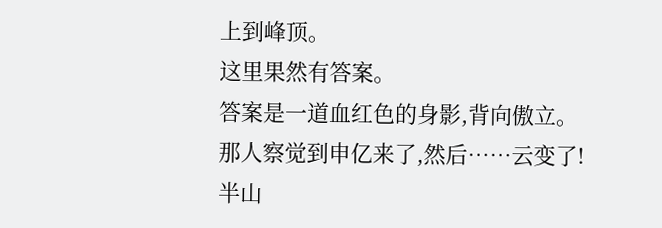上到峰顶。
这里果然有答案。
答案是一道血红色的身影,背向傲立。
那人察觉到申亿来了,然后……云变了!
半山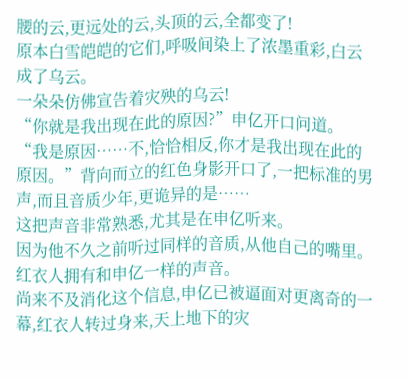腰的云,更远处的云,头顶的云,全都变了!
原本白雪皑皑的它们,呼吸间染上了浓墨重彩,白云成了乌云。
一朵朵仿佛宣告着灾殃的乌云!
“你就是我出现在此的原因?”申亿开口问道。
“我是原因……不,恰恰相反,你才是我出现在此的原因。”背向而立的红色身影开口了,一把标准的男声,而且音质少年,更诡异的是……
这把声音非常熟悉,尤其是在申亿听来。
因为他不久之前听过同样的音质,从他自己的嘴里。
红衣人拥有和申亿一样的声音。
尚来不及消化这个信息,申亿已被逼面对更离奇的一幕,红衣人转过身来,天上地下的灾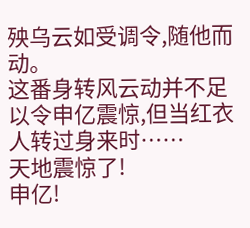殃乌云如受调令,随他而动。
这番身转风云动并不足以令申亿震惊,但当红衣人转过身来时……
天地震惊了!
申亿!